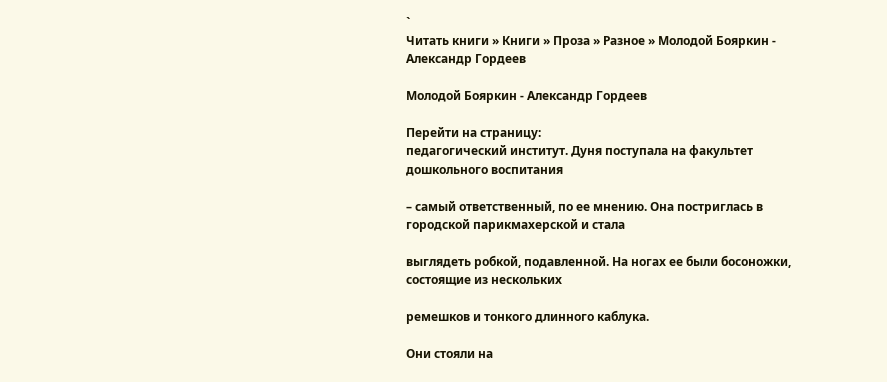`
Читать книги » Книги » Проза » Разное » Молодой Бояркин - Александр Гордеев

Молодой Бояркин - Александр Гордеев

Перейти на страницу:
педагогический институт. Дуня поступала на факультет дошкольного воспитания

– самый ответственный, по ее мнению. Она постриглась в городской парикмахерской и стала

выглядеть робкой, подавленной. На ногах ее были босоножки, состоящие из нескольких

ремешков и тонкого длинного каблука.

Они стояли на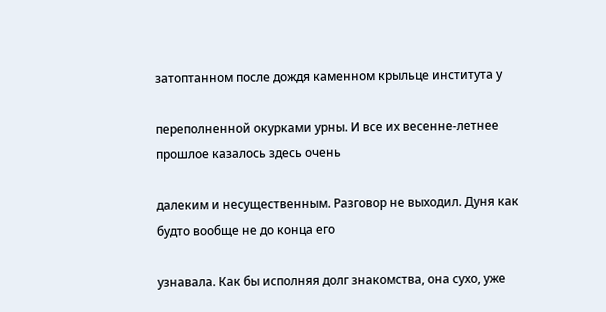затоптанном после дождя каменном крыльце института у

переполненной окурками урны. И все их весенне-летнее прошлое казалось здесь очень

далеким и несущественным. Разговор не выходил. Дуня как будто вообще не до конца его

узнавала. Как бы исполняя долг знакомства, она сухо, уже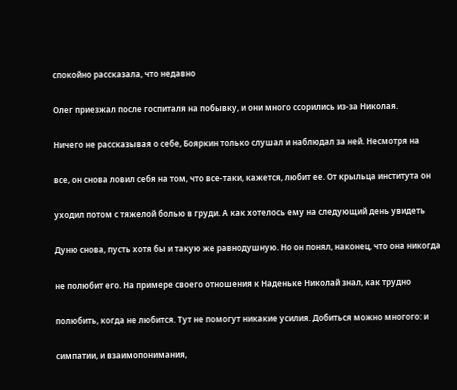спокойно рассказала, что недавно

Олег приезжал после госпиталя на побывку, и они много ссорились из-за Николая.

Ничего не рассказывая о себе, Бояркин только слушал и наблюдал за ней. Несмотря на

все, он снова ловил себя на том, что все-таки, кажется, любит ее. От крыльца института он

уходил потом с тяжелой болью в груди. А как хотелось ему на следующий день увидеть

Дуню снова, пусть хотя бы и такую же равнодушную. Но он понял, наконец, что она никогда

не полюбит его. На примере своего отношения к Наденьке Николай знал, как трудно

полюбить, когда не любится. Тут не помогут никакие усилия. Добиться можно многого: и

симпатии, и взаимопонимания,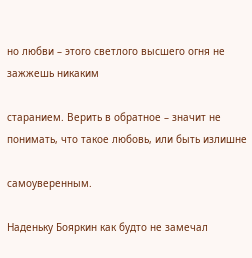но любви – этого светлого высшего огня не зажжешь никаким

старанием. Верить в обратное – значит не понимать, что такое любовь, или быть излишне

самоуверенным.

Наденьку Бояркин как будто не замечал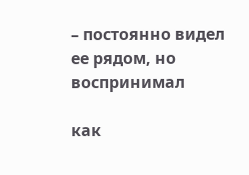– постоянно видел ее рядом, но воспринимал

как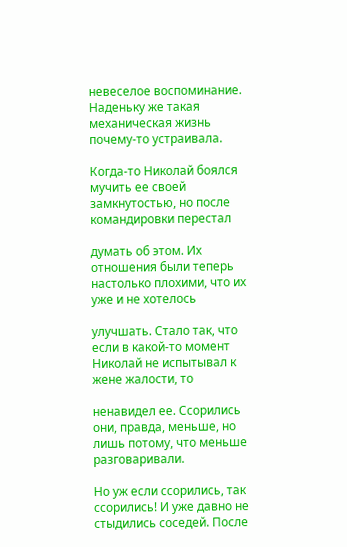невеселое воспоминание. Наденьку же такая механическая жизнь почему-то устраивала.

Когда-то Николай боялся мучить ее своей замкнутостью, но после командировки перестал

думать об этом. Их отношения были теперь настолько плохими, что их уже и не хотелось

улучшать. Стало так, что если в какой-то момент Николай не испытывал к жене жалости, то

ненавидел ее. Ссорились они, правда, меньше, но лишь потому, что меньше разговаривали.

Но уж если ссорились, так ссорились! И уже давно не стыдились соседей. После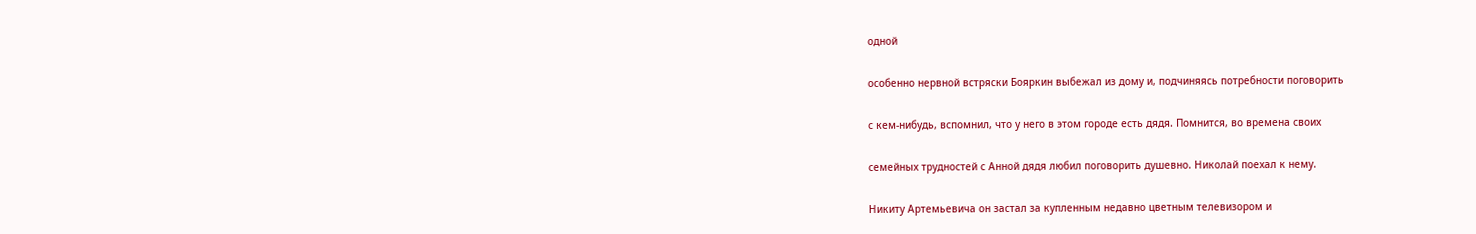одной

особенно нервной встряски Бояркин выбежал из дому и, подчиняясь потребности поговорить

с кем-нибудь, вспомнил, что у него в этом городе есть дядя. Помнится, во времена своих

семейных трудностей с Анной дядя любил поговорить душевно. Николай поехал к нему.

Никиту Артемьевича он застал за купленным недавно цветным телевизором и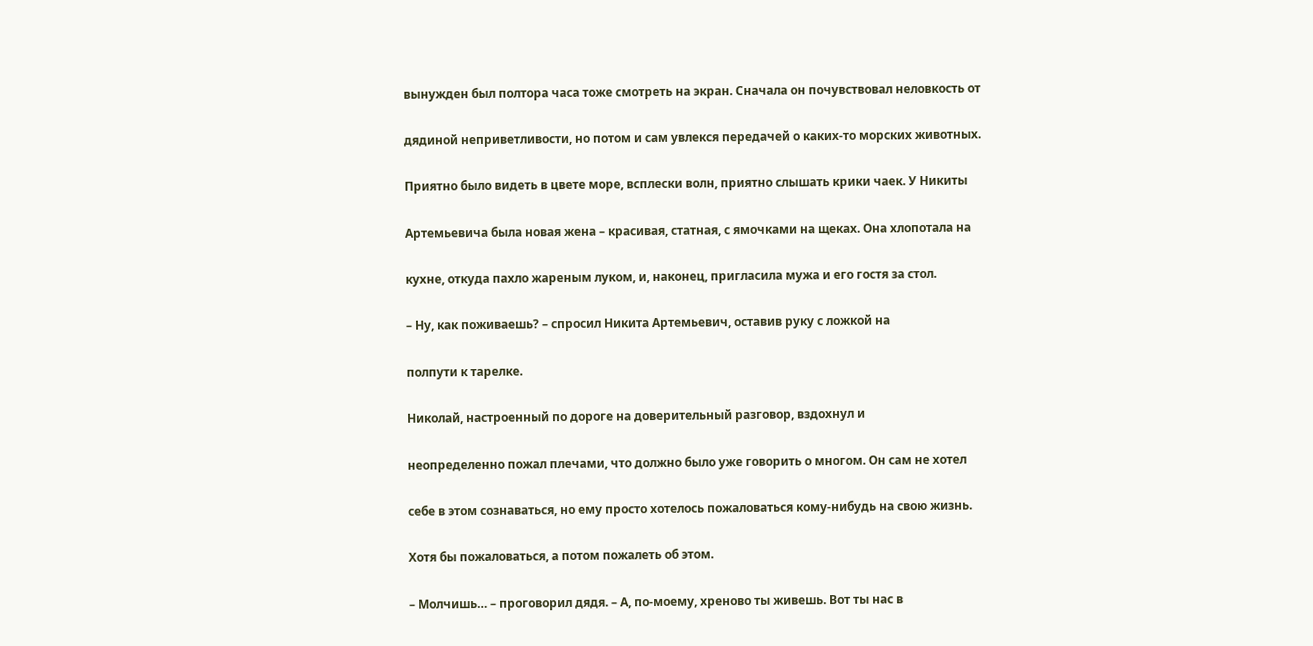вынужден был полтора часа тоже смотреть на экран. Сначала он почувствовал неловкость от

дядиной неприветливости, но потом и сам увлекся передачей о каких-то морских животных.

Приятно было видеть в цвете море, всплески волн, приятно слышать крики чаек. У Никиты

Артемьевича была новая жена – красивая, статная, с ямочками на щеках. Она хлопотала на

кухне, откуда пахло жареным луком, и, наконец, пригласила мужа и его гостя за стол.

– Ну, как поживаешь? – спросил Никита Артемьевич, оставив руку с ложкой на

полпути к тарелке.

Николай, настроенный по дороге на доверительный разговор, вздохнул и

неопределенно пожал плечами, что должно было уже говорить о многом. Он сам не хотел

себе в этом сознаваться, но ему просто хотелось пожаловаться кому-нибудь на свою жизнь.

Хотя бы пожаловаться, а потом пожалеть об этом.

– Молчишь… – проговорил дядя. – А, по-моему, хреново ты живешь. Вот ты нас в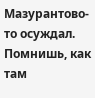Мазурантово-то осуждал. Помнишь, как там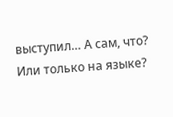выступил… А сам, что? Или только на языке?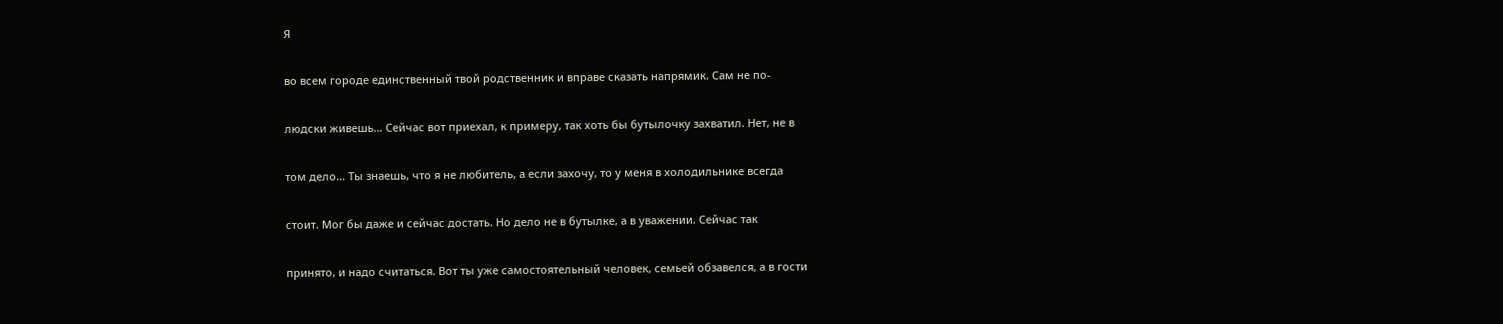Я

во всем городе единственный твой родственник и вправе сказать напрямик. Сам не по-

людски живешь… Сейчас вот приехал, к примеру, так хоть бы бутылочку захватил. Нет, не в

том дело… Ты знаешь, что я не любитель, а если захочу, то у меня в холодильнике всегда

стоит. Мог бы даже и сейчас достать. Но дело не в бутылке, а в уважении. Сейчас так

принято, и надо считаться. Вот ты уже самостоятельный человек, семьей обзавелся, а в гости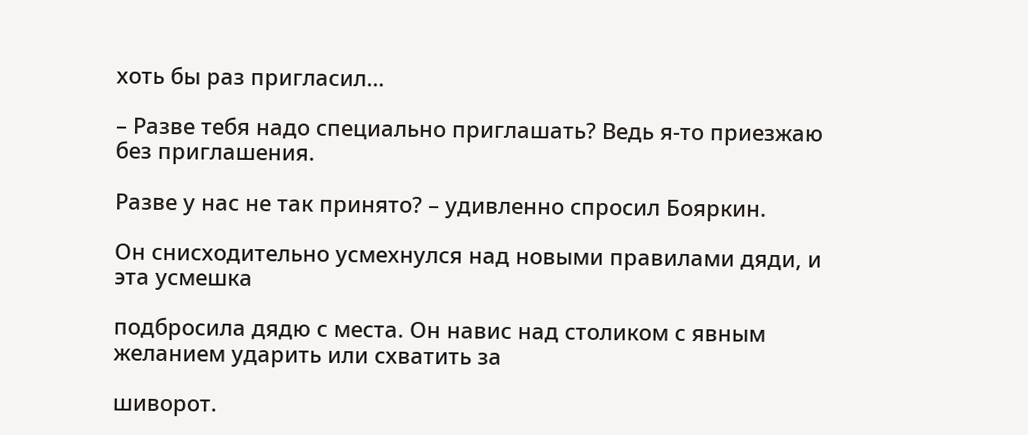хоть бы раз пригласил…

– Разве тебя надо специально приглашать? Ведь я-то приезжаю без приглашения.

Разве у нас не так принято? – удивленно спросил Бояркин.

Он снисходительно усмехнулся над новыми правилами дяди, и эта усмешка

подбросила дядю с места. Он навис над столиком с явным желанием ударить или схватить за

шиворот.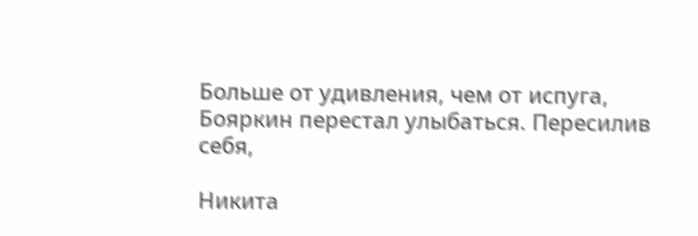Больше от удивления, чем от испуга, Бояркин перестал улыбаться. Пересилив себя,

Никита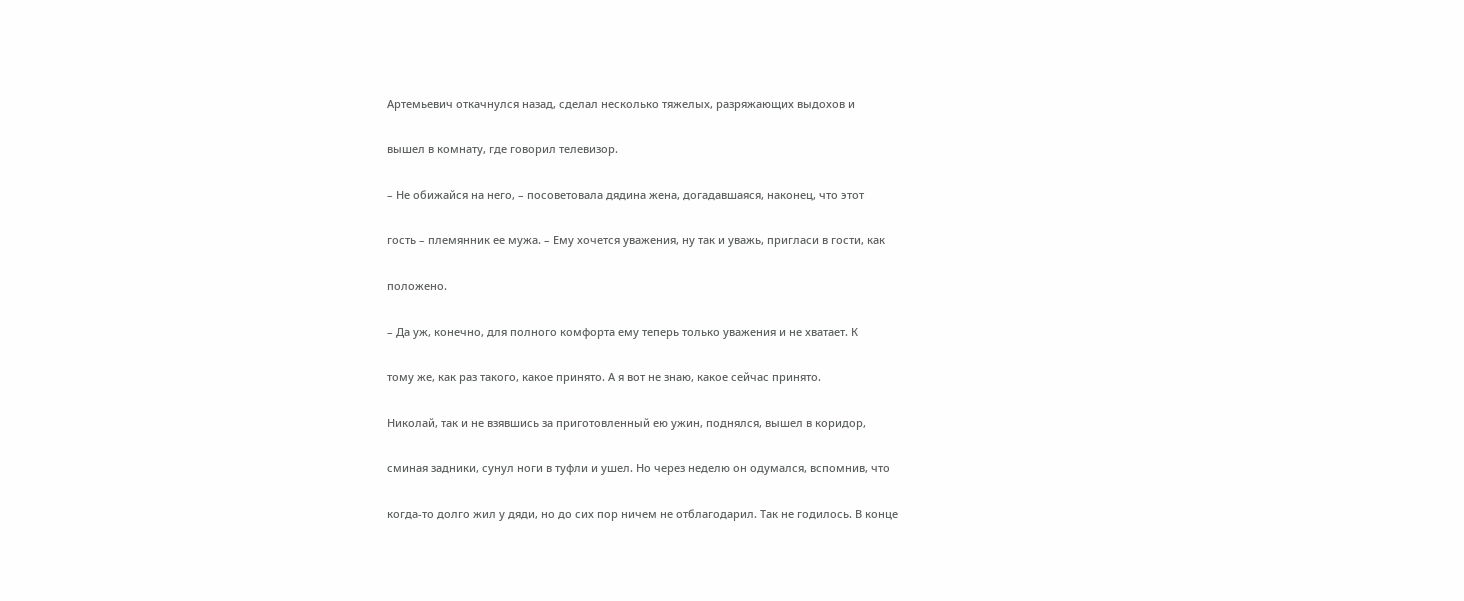Артемьевич откачнулся назад, сделал несколько тяжелых, разряжающих выдохов и

вышел в комнату, где говорил телевизор.

– Не обижайся на него, – посоветовала дядина жена, догадавшаяся, наконец, что этот

гость – племянник ее мужа. – Ему хочется уважения, ну так и уважь, пригласи в гости, как

положено.

– Да уж, конечно, для полного комфорта ему теперь только уважения и не хватает. К

тому же, как раз такого, какое принято. А я вот не знаю, какое сейчас принято.

Николай, так и не взявшись за приготовленный ею ужин, поднялся, вышел в коридор,

сминая задники, сунул ноги в туфли и ушел. Но через неделю он одумался, вспомнив, что

когда-то долго жил у дяди, но до сих пор ничем не отблагодарил. Так не годилось. В конце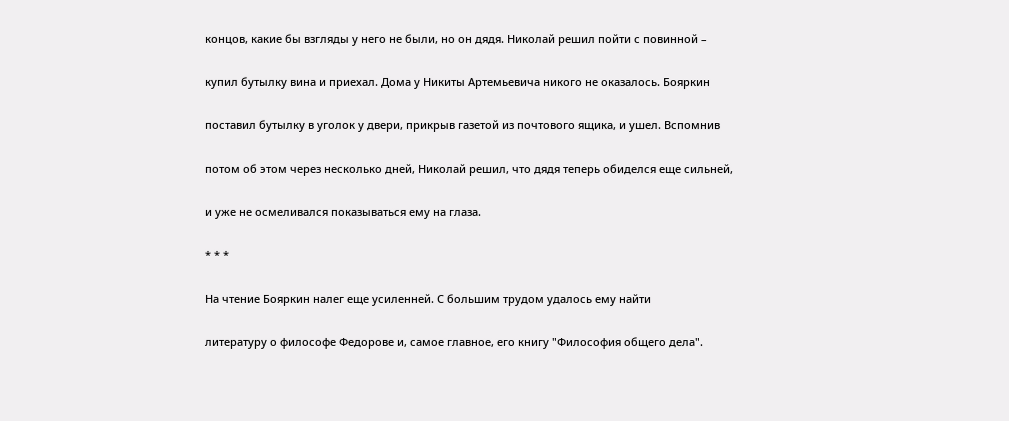концов, какие бы взгляды у него не были, но он дядя. Николай решил пойти с повинной –

купил бутылку вина и приехал. Дома у Никиты Артемьевича никого не оказалось. Бояркин

поставил бутылку в уголок у двери, прикрыв газетой из почтового ящика, и ушел. Вспомнив

потом об этом через несколько дней, Николай решил, что дядя теперь обиделся еще сильней,

и уже не осмеливался показываться ему на глаза.

* * *

На чтение Бояркин налег еще усиленней. С большим трудом удалось ему найти

литературу о философе Федорове и, самое главное, его книгу "Философия общего дела".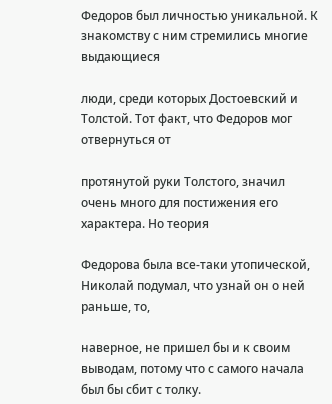Федоров был личностью уникальной. К знакомству с ним стремились многие выдающиеся

люди, среди которых Достоевский и Толстой. Тот факт, что Федоров мог отвернуться от

протянутой руки Толстого, значил очень много для постижения его характера. Но теория

Федорова была все-таки утопической, Николай подумал, что узнай он о ней раньше, то,

наверное, не пришел бы и к своим выводам, потому что с самого начала был бы сбит с толку.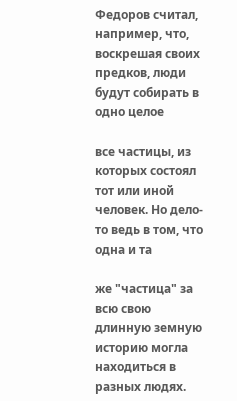Федоров считал, например, что, воскрешая своих предков, люди будут собирать в одно целое

все частицы, из которых состоял тот или иной человек. Но дело-то ведь в том, что одна и та

же "частица" за всю свою длинную земную историю могла находиться в разных людях.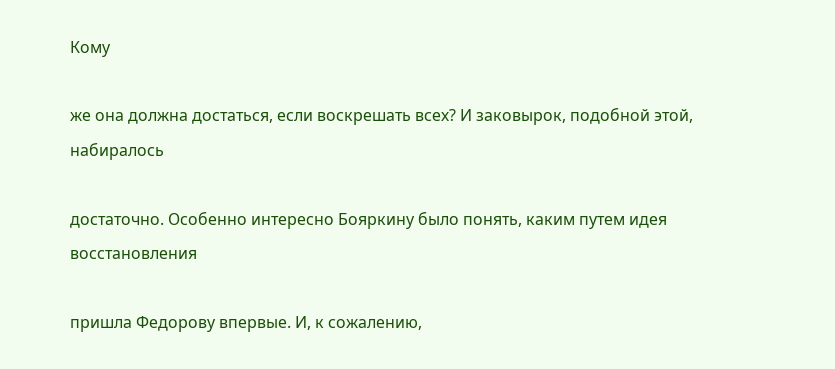Кому

же она должна достаться, если воскрешать всех? И заковырок, подобной этой, набиралось

достаточно. Особенно интересно Бояркину было понять, каким путем идея восстановления

пришла Федорову впервые. И, к сожалению,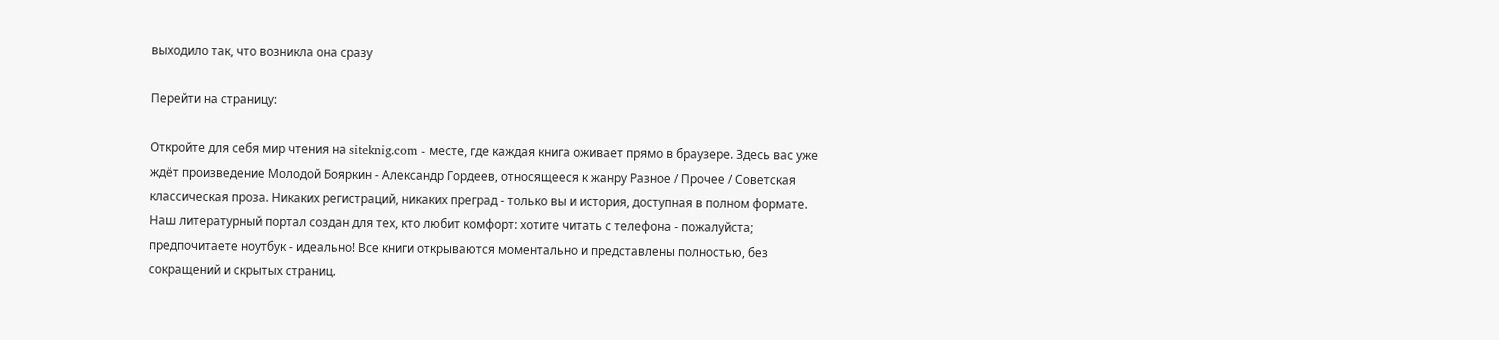выходило так, что возникла она сразу

Перейти на страницу:

Откройте для себя мир чтения на siteknig.com - месте, где каждая книга оживает прямо в браузере. Здесь вас уже ждёт произведение Молодой Бояркин - Александр Гордеев, относящееся к жанру Разное / Прочее / Советская классическая проза. Никаких регистраций, никаких преград - только вы и история, доступная в полном формате. Наш литературный портал создан для тех, кто любит комфорт: хотите читать с телефона - пожалуйста; предпочитаете ноутбук - идеально! Все книги открываются моментально и представлены полностью, без сокращений и скрытых страниц.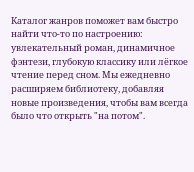Каталог жанров поможет вам быстро найти что-то по настроению: увлекательный роман, динамичное фэнтези, глубокую классику или лёгкое чтение перед сном. Мы ежедневно расширяем библиотеку, добавляя новые произведения, чтобы вам всегда было что открыть "на потом".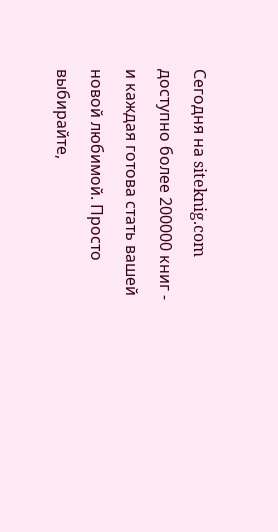Сегодня на siteknig.com доступно более 200000 книг - и каждая готова стать вашей новой любимой. Просто выбирайте,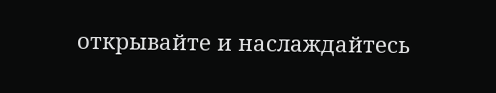открывайте и наслаждайтесь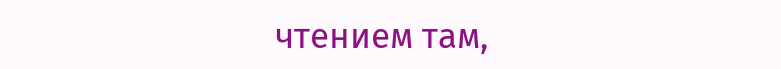чтением там,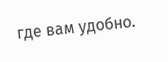где вам удобно.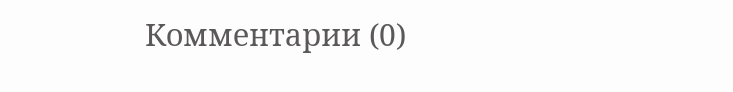Комментарии (0)